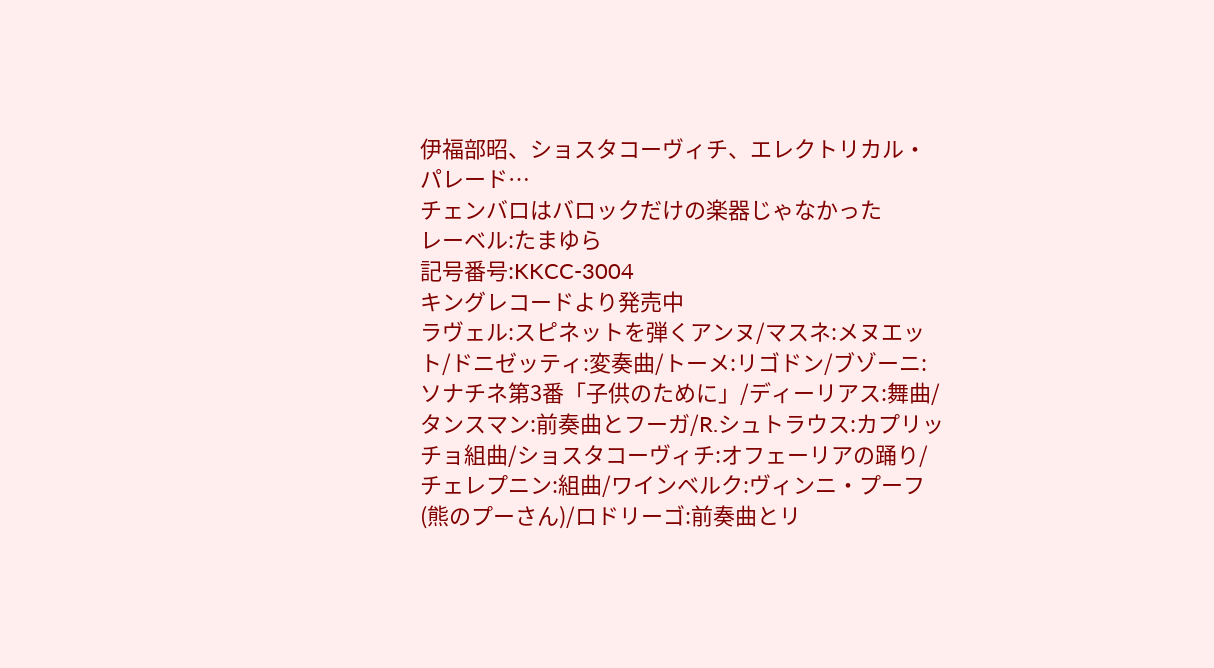伊福部昭、ショスタコーヴィチ、エレクトリカル・パレード…
チェンバロはバロックだけの楽器じゃなかった
レーベル:たまゆら
記号番号:KKCC-3004
キングレコードより発売中
ラヴェル:スピネットを弾くアンヌ/マスネ:メヌエット/ドニゼッティ:変奏曲/トーメ:リゴドン/ブゾーニ:ソナチネ第3番「子供のために」/ディーリアス:舞曲/タンスマン:前奏曲とフーガ/R.シュトラウス:カプリッチョ組曲/ショスタコーヴィチ:オフェーリアの踊り/チェレプニン:組曲/ワインベルク:ヴィンニ・プーフ(熊のプーさん)/ロドリーゴ:前奏曲とリ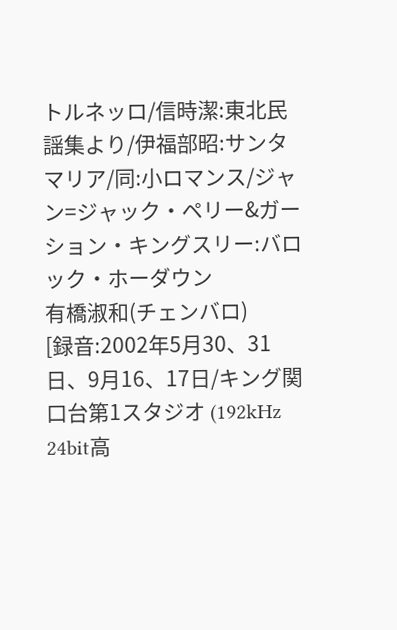トルネッロ/信時潔:東北民謡集より/伊福部昭:サンタマリア/同:小ロマンス/ジャン=ジャック・ペリー&ガーション・キングスリー:バロック・ホーダウン
有橋淑和(チェンバロ)
[録音:2002年5月30、31日、9月16、17日/キング関口台第1スタジオ (192kHz 24bit高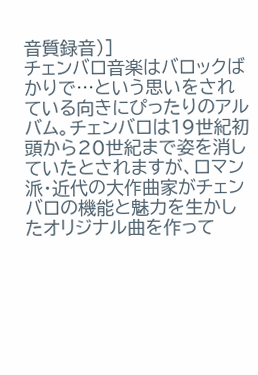音質録音)]
チェンバロ音楽はバロックばかりで…という思いをされている向きにぴったりのアルバム。チェンバロは19世紀初頭から20世紀まで姿を消していたとされますが、ロマン派・近代の大作曲家がチェンバロの機能と魅力を生かしたオリジナル曲を作って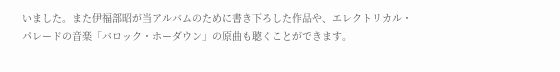いました。また伊福部昭が当アルバムのために書き下ろした作品や、エレクトリカル・パレードの音楽「バロック・ホーダウン」の原曲も聴くことができます。